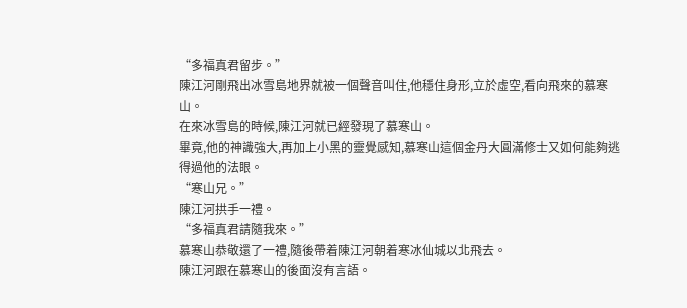“多福真君留步。”
陳江河剛飛出冰雪島地界就被一個聲音叫住,他穩住身形,立於虛空,看向飛來的慕寒山。
在來冰雪島的時候,陳江河就已經發現了慕寒山。
畢竟,他的神識強大,再加上小黑的靈覺感知,慕寒山這個金丹大圓滿修士又如何能夠逃得過他的法眼。
“寒山兄。”
陳江河拱手一禮。
“多福真君請隨我來。”
慕寒山恭敬還了一禮,隨後帶着陳江河朝着寒冰仙城以北飛去。
陳江河跟在慕寒山的後面沒有言語。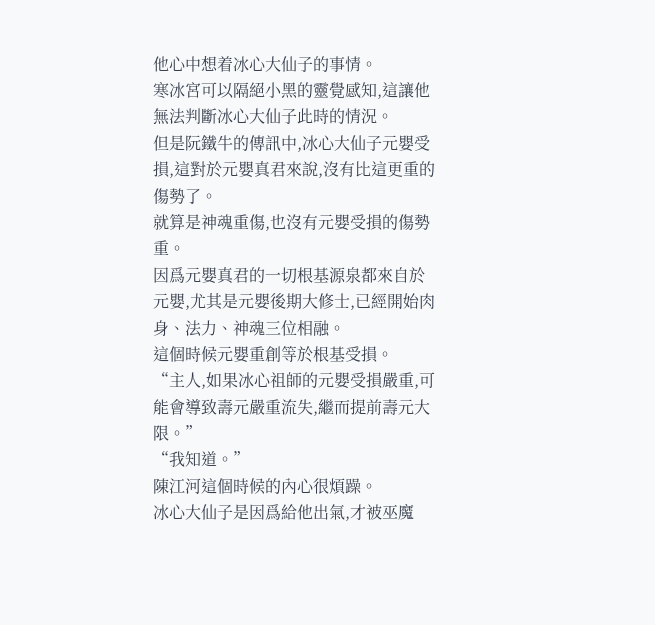他心中想着冰心大仙子的事情。
寒冰宮可以隔絕小黑的靈覺感知,這讓他無法判斷冰心大仙子此時的情況。
但是阮鐵牛的傳訊中,冰心大仙子元嬰受損,這對於元嬰真君來說,沒有比這更重的傷勢了。
就算是神魂重傷,也沒有元嬰受損的傷勢重。
因爲元嬰真君的一切根基源泉都來自於元嬰,尤其是元嬰後期大修士,已經開始肉身、法力、神魂三位相融。
這個時候元嬰重創等於根基受損。
“主人,如果冰心祖師的元嬰受損嚴重,可能會導致壽元嚴重流失,繼而提前壽元大限。”
“我知道。”
陳江河這個時候的內心很煩躁。
冰心大仙子是因爲給他出氣,才被巫魔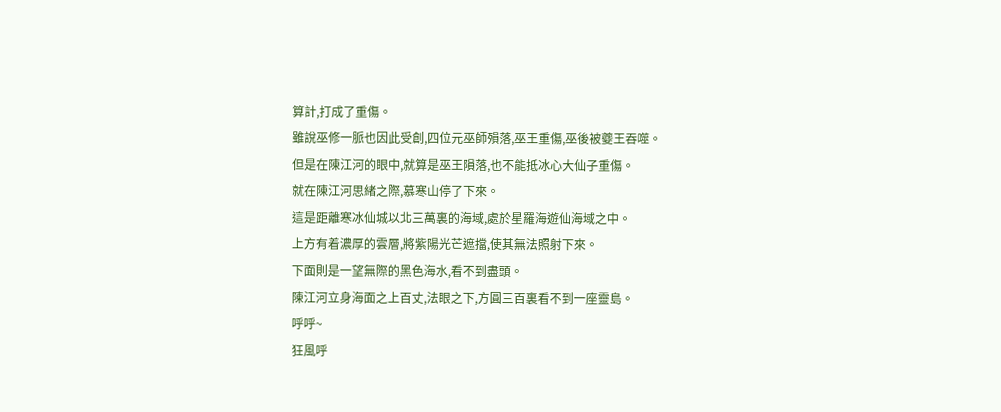算計,打成了重傷。
雖說巫修一脈也因此受創,四位元巫師殞落,巫王重傷,巫後被夔王吞噬。
但是在陳江河的眼中,就算是巫王隕落,也不能抵冰心大仙子重傷。
就在陳江河思緒之際,慕寒山停了下來。
這是距離寒冰仙城以北三萬裏的海域,處於星羅海遊仙海域之中。
上方有着濃厚的雲層,將紫陽光芒遮擋,使其無法照射下來。
下面則是一望無際的黑色海水,看不到盡頭。
陳江河立身海面之上百丈,法眼之下,方圓三百裏看不到一座靈島。
呼呼~
狂風呼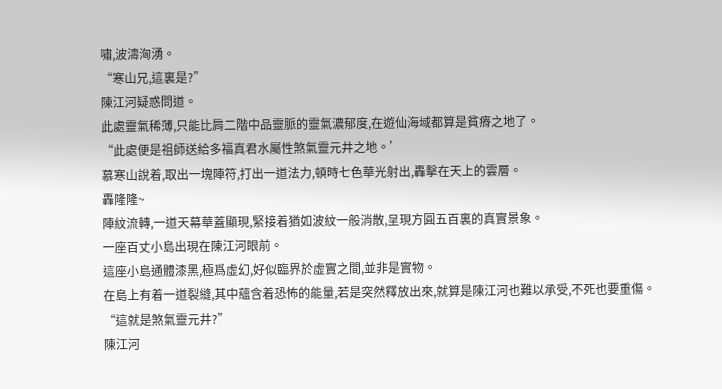嘯,波濤洶湧。
“寒山兄,這裏是?”
陳江河疑惑問道。
此處靈氣稀薄,只能比肩二階中品靈脈的靈氣濃郁度,在遊仙海域都算是貧瘠之地了。
“此處便是祖師送給多福真君水屬性煞氣靈元井之地。’
慕寒山說着,取出一塊陣符,打出一道法力,頓時七色華光射出,轟擊在天上的雲層。
轟隆隆~
陣紋流轉,一道天幕華蓋顯現,緊接着猶如波紋一般消散,呈現方圓五百裏的真實景象。
一座百丈小島出現在陳江河眼前。
這座小島通體漆黑,極爲虛幻,好似臨界於虛實之間,並非是實物。
在島上有着一道裂縫,其中蘊含着恐怖的能量,若是突然釋放出來,就算是陳江河也難以承受,不死也要重傷。
“這就是煞氣靈元井?”
陳江河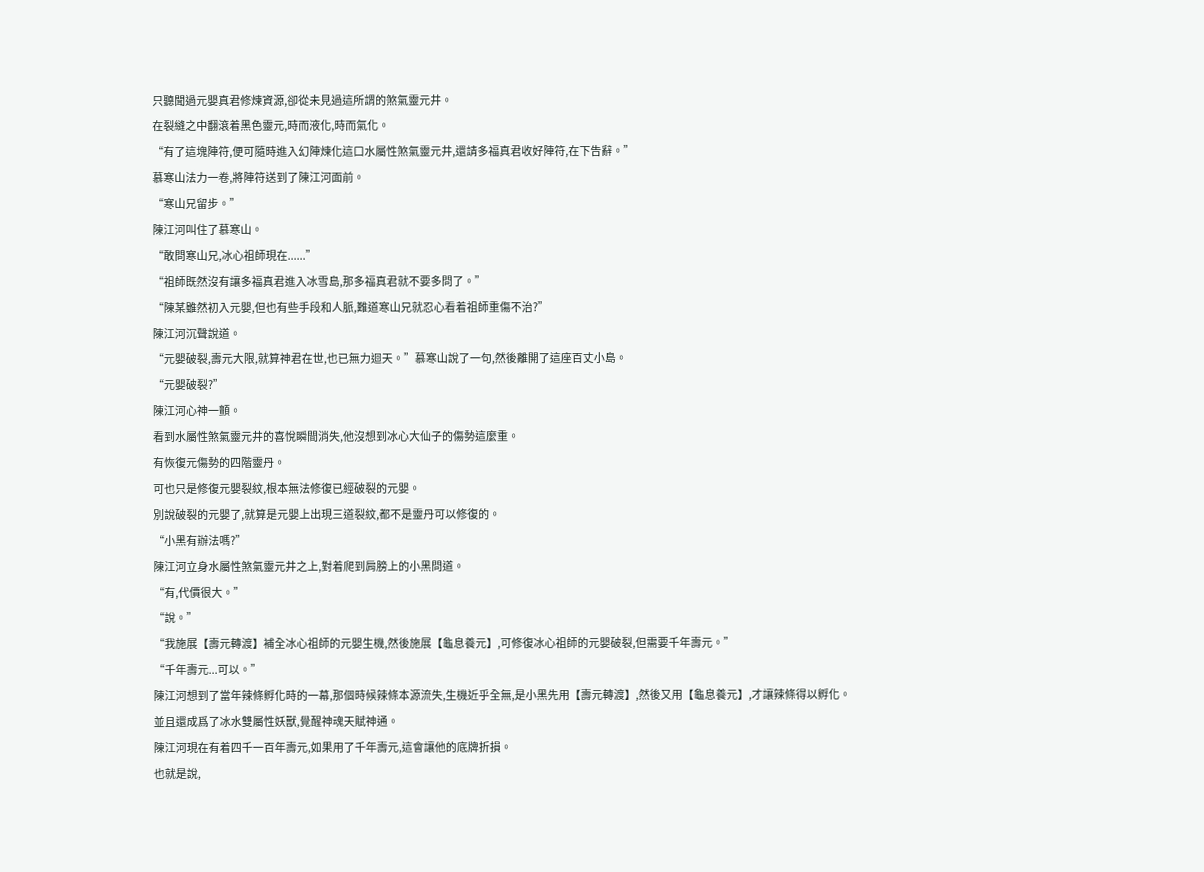只聽聞過元嬰真君修煉資源,卻從未見過這所謂的煞氣靈元井。
在裂縫之中翻滾着黑色靈元,時而液化,時而氣化。
“有了這塊陣符,便可隨時進入幻陣煉化這口水屬性煞氣靈元井,還請多福真君收好陣符,在下告辭。”
慕寒山法力一卷,將陣符送到了陳江河面前。
“寒山兄留步。”
陳江河叫住了慕寒山。
“敢問寒山兄,冰心祖師現在......”
“祖師既然沒有讓多福真君進入冰雪島,那多福真君就不要多問了。”
“陳某雖然初入元嬰,但也有些手段和人脈,難道寒山兄就忍心看着祖師重傷不治?”
陳江河沉聲說道。
“元嬰破裂,壽元大限,就算神君在世,也已無力迴天。”慕寒山說了一句,然後離開了這座百丈小島。
“元嬰破裂?”
陳江河心神一顫。
看到水屬性煞氣靈元井的喜悅瞬間消失,他沒想到冰心大仙子的傷勢這麼重。
有恢復元傷勢的四階靈丹。
可也只是修復元嬰裂紋,根本無法修復已經破裂的元嬰。
別說破裂的元嬰了,就算是元嬰上出現三道裂紋,都不是靈丹可以修復的。
“小黑有辦法嗎?”
陳江河立身水屬性煞氣靈元井之上,對着爬到肩膀上的小黑問道。
“有,代價很大。”
“說。”
“我施展【壽元轉渡】補全冰心祖師的元嬰生機,然後施展【龜息養元】,可修復冰心祖師的元嬰破裂,但需要千年壽元。”
“千年壽元...可以。”
陳江河想到了當年辣條孵化時的一幕,那個時候辣條本源流失,生機近乎全無,是小黑先用【壽元轉渡】,然後又用【龜息養元】,才讓辣條得以孵化。
並且還成爲了冰水雙屬性妖獸,覺醒神魂天賦神通。
陳江河現在有着四千一百年壽元,如果用了千年壽元,這會讓他的底牌折損。
也就是說,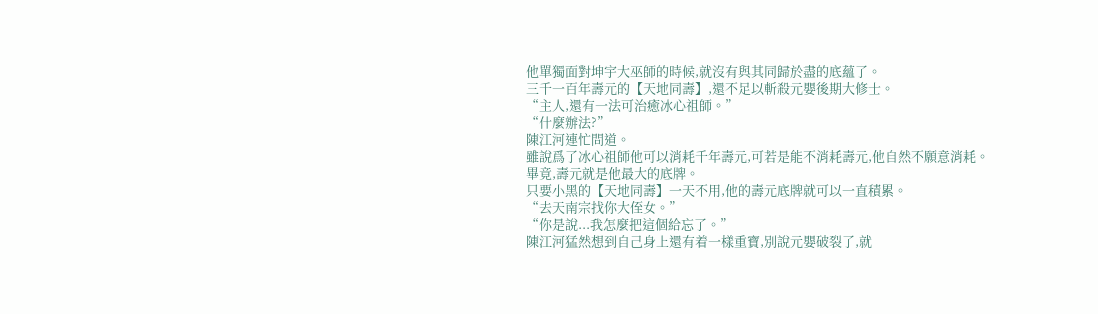他單獨面對坤宇大巫師的時候,就沒有與其同歸於盡的底蘊了。
三千一百年壽元的【天地同壽】,還不足以斬殺元嬰後期大修士。
“主人,還有一法可治癒冰心祖師。”
“什麼辦法?”
陳江河連忙問道。
雖說爲了冰心祖師他可以消耗千年壽元,可若是能不消耗壽元,他自然不願意消耗。
畢竟,壽元就是他最大的底牌。
只要小黑的【天地同壽】一天不用,他的壽元底牌就可以一直積累。
“去天南宗找你大侄女。”
“你是說...我怎麼把這個給忘了。”
陳江河猛然想到自己身上還有着一樣重寶,別說元嬰破裂了,就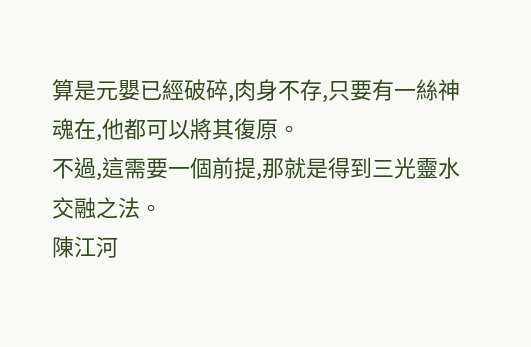算是元嬰已經破碎,肉身不存,只要有一絲神魂在,他都可以將其復原。
不過,這需要一個前提,那就是得到三光靈水交融之法。
陳江河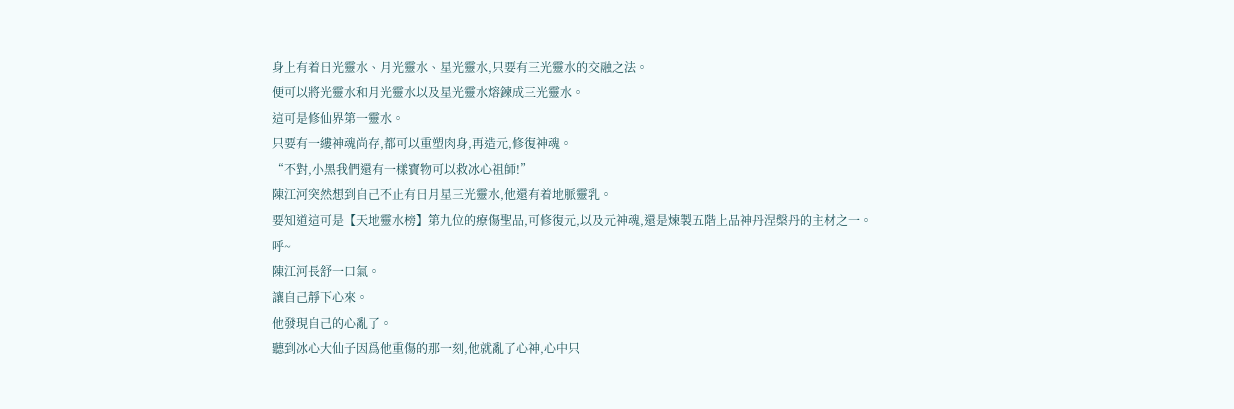身上有着日光靈水、月光靈水、星光靈水,只要有三光靈水的交融之法。
便可以將光靈水和月光靈水以及星光靈水熔鍊成三光靈水。
這可是修仙界第一靈水。
只要有一縷神魂尚存,都可以重塑肉身,再造元,修復神魂。
“不對,小黑我們還有一樣寶物可以救冰心祖師!”
陳江河突然想到自己不止有日月星三光靈水,他還有着地脈靈乳。
要知道這可是【天地靈水榜】第九位的療傷聖品,可修復元,以及元神魂,還是煉製五階上品神丹涅槃丹的主材之一。
呼~
陳江河長舒一口氣。
讓自己靜下心來。
他發現自己的心亂了。
聽到冰心大仙子因爲他重傷的那一刻,他就亂了心神,心中只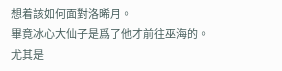想着該如何面對洛晞月。
畢竟冰心大仙子是爲了他才前往巫海的。
尤其是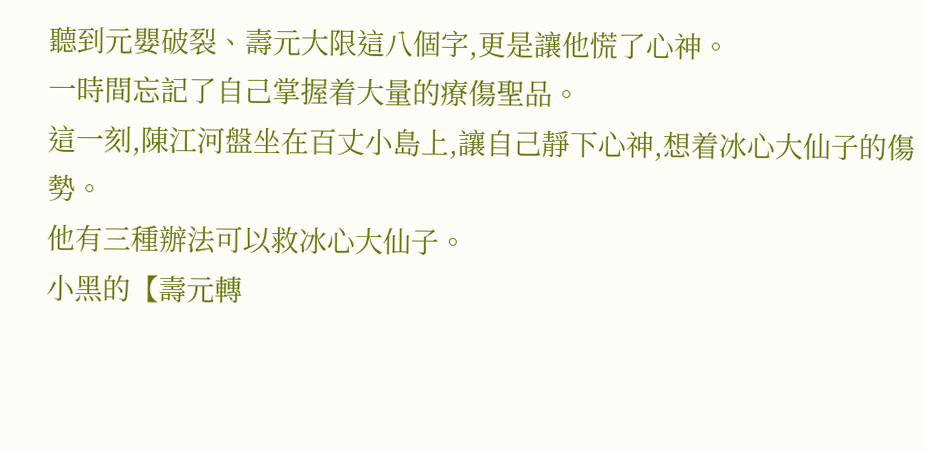聽到元嬰破裂、壽元大限這八個字,更是讓他慌了心神。
一時間忘記了自己掌握着大量的療傷聖品。
這一刻,陳江河盤坐在百丈小島上,讓自己靜下心神,想着冰心大仙子的傷勢。
他有三種辦法可以救冰心大仙子。
小黑的【壽元轉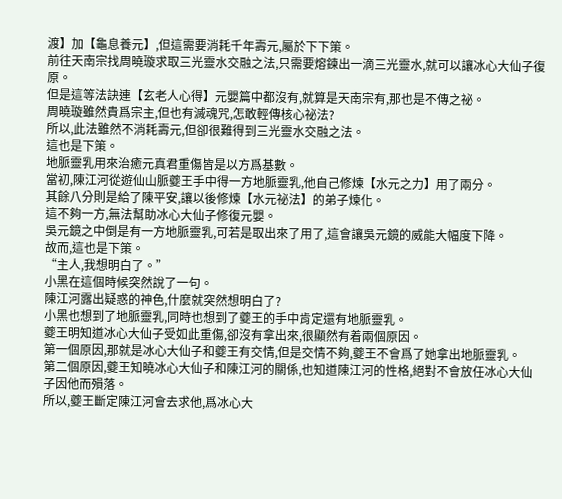渡】加【龜息養元】,但這需要消耗千年壽元,屬於下下策。
前往天南宗找周曉璇求取三光靈水交融之法,只需要熔鍊出一滴三光靈水,就可以讓冰心大仙子復原。
但是這等法訣連【玄老人心得】元嬰篇中都沒有,就算是天南宗有,那也是不傳之祕。
周曉璇雖然貴爲宗主,但也有滅魂咒,怎敢輕傳核心祕法?
所以,此法雖然不消耗壽元,但卻很難得到三光靈水交融之法。
這也是下策。
地脈靈乳用來治癒元真君重傷皆是以方爲基數。
當初,陳江河從遊仙山脈夔王手中得一方地脈靈乳,他自己修煉【水元之力】用了兩分。
其餘八分則是給了陳平安,讓以後修煉【水元祕法】的弟子煉化。
這不夠一方,無法幫助冰心大仙子修復元嬰。
吳元鏡之中倒是有一方地脈靈乳,可若是取出來了用了,這會讓吳元鏡的威能大幅度下降。
故而,這也是下策。
“主人,我想明白了。”
小黑在這個時候突然說了一句。
陳江河露出疑惑的神色,什麼就突然想明白了?
小黑也想到了地脈靈乳,同時也想到了夔王的手中肯定還有地脈靈乳。
夔王明知道冰心大仙子受如此重傷,卻沒有拿出來,很顯然有着兩個原因。
第一個原因,那就是冰心大仙子和夔王有交情,但是交情不夠,夔王不會爲了她拿出地脈靈乳。
第二個原因,夔王知曉冰心大仙子和陳江河的關係,也知道陳江河的性格,絕對不會放任冰心大仙子因他而殞落。
所以,夔王斷定陳江河會去求他,爲冰心大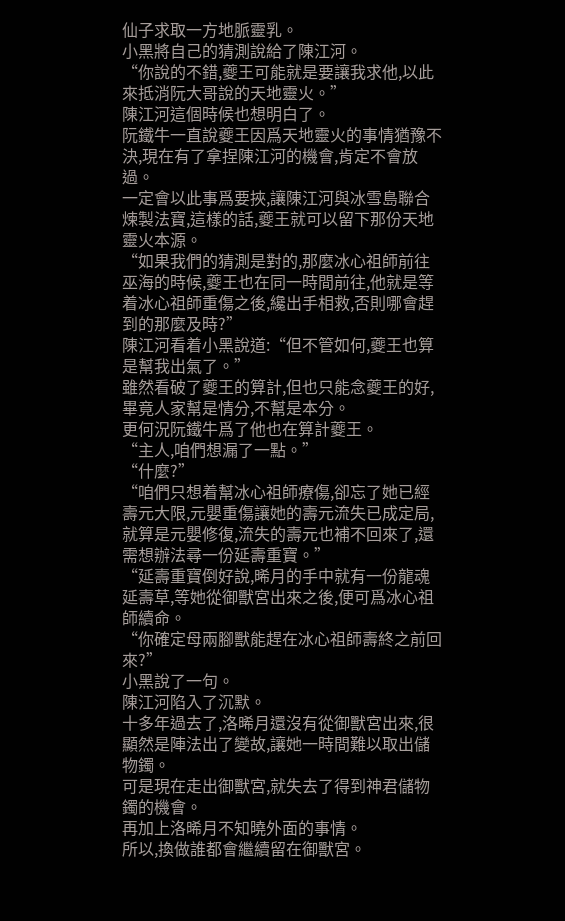仙子求取一方地脈靈乳。
小黑將自己的猜測說給了陳江河。
“你說的不錯,夔王可能就是要讓我求他,以此來抵消阮大哥說的天地靈火。”
陳江河這個時候也想明白了。
阮鐵牛一直說夔王因爲天地靈火的事情猶豫不決,現在有了拿捏陳江河的機會,肯定不會放過。
一定會以此事爲要挾,讓陳江河與冰雪島聯合煉製法寶,這樣的話,夔王就可以留下那份天地靈火本源。
“如果我們的猜測是對的,那麼冰心祖師前往巫海的時候,夔王也在同一時間前往,他就是等着冰心祖師重傷之後,纔出手相救,否則哪會趕到的那麼及時?”
陳江河看着小黑說道:“但不管如何,夔王也算是幫我出氣了。”
雖然看破了夔王的算計,但也只能念夔王的好,畢竟人家幫是情分,不幫是本分。
更何況阮鐵牛爲了他也在算計夔王。
“主人,咱們想漏了一點。”
“什麼?”
“咱們只想着幫冰心祖師療傷,卻忘了她已經壽元大限,元嬰重傷讓她的壽元流失已成定局,就算是元嬰修復,流失的壽元也補不回來了,還需想辦法尋一份延壽重寶。”
“延壽重寶倒好說,晞月的手中就有一份龍魂延壽草,等她從御獸宮出來之後,便可爲冰心祖師續命。
“你確定母兩腳獸能趕在冰心祖師壽終之前回來?”
小黑說了一句。
陳江河陷入了沉默。
十多年過去了,洛晞月還沒有從御獸宮出來,很顯然是陣法出了變故,讓她一時間難以取出儲物鐲。
可是現在走出御獸宮,就失去了得到神君儲物鐲的機會。
再加上洛晞月不知曉外面的事情。
所以,換做誰都會繼續留在御獸宮。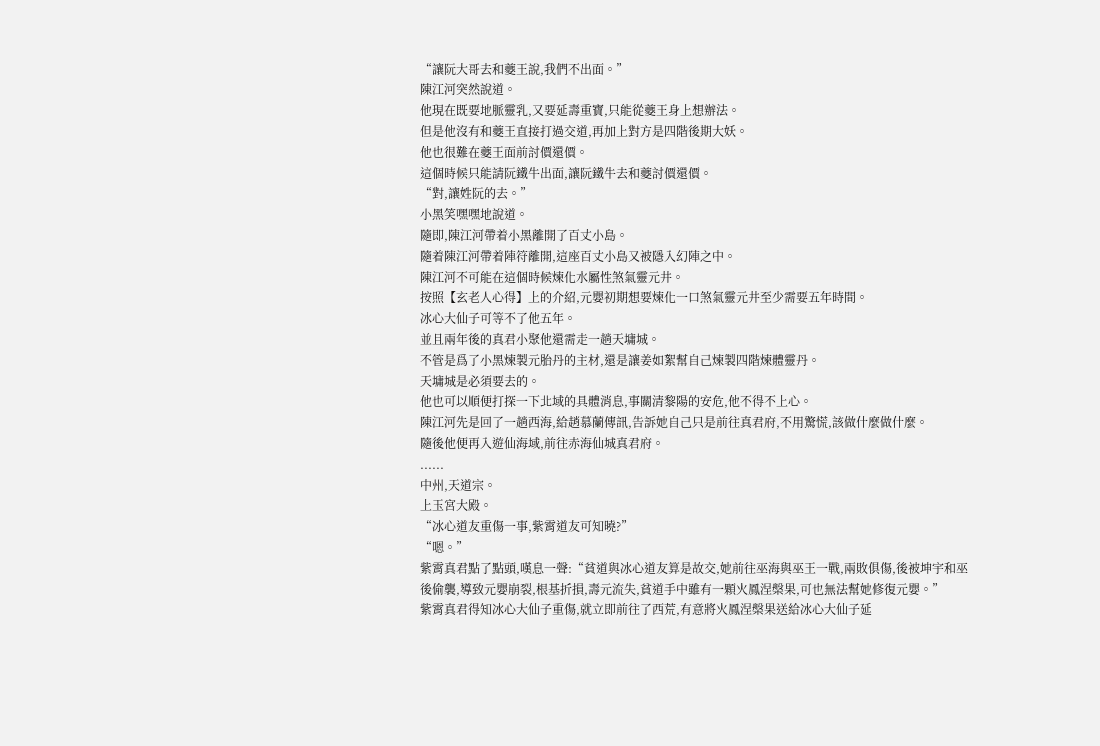“讓阮大哥去和夔王說,我們不出面。”
陳江河突然說道。
他現在既要地脈靈乳,又要延壽重寶,只能從夔王身上想辦法。
但是他沒有和夔王直接打過交道,再加上對方是四階後期大妖。
他也很難在夔王面前討價還價。
這個時候只能請阮鐵牛出面,讓阮鐵牛去和夔討價還價。
“對,讓姓阮的去。”
小黑笑嘿嘿地說道。
隨即,陳江河帶着小黑離開了百丈小島。
隨着陳江河帶着陣符離開,這座百丈小島又被隱入幻陣之中。
陳江河不可能在這個時候煉化水屬性煞氣靈元井。
按照【玄老人心得】上的介紹,元嬰初期想要煉化一口煞氣靈元井至少需要五年時間。
冰心大仙子可等不了他五年。
並且兩年後的真君小聚他還需走一趟天墉城。
不管是爲了小黑煉製元胎丹的主材,還是讓姜如絮幫自己煉製四階煉體靈丹。
天墉城是必須要去的。
他也可以順便打探一下北域的具體消息,事關清黎陽的安危,他不得不上心。
陳江河先是回了一趟西海,給趙慕蘭傳訊,告訴她自己只是前往真君府,不用驚慌,該做什麼做什麼。
隨後他便再入遊仙海域,前往赤海仙城真君府。
......
中州,天道宗。
上玉宮大殿。
“冰心道友重傷一事,紫霄道友可知曉?”
“嗯。”
紫霄真君點了點頭,嘆息一聲:“貧道與冰心道友算是故交,她前往巫海與巫王一戰,兩敗俱傷,後被坤宇和巫後偷襲,導致元嬰崩裂,根基折損,壽元流失,貧道手中雖有一顆火鳳涅槃果,可也無法幫她修復元嬰。”
紫霄真君得知冰心大仙子重傷,就立即前往了西荒,有意將火鳳涅槃果送給冰心大仙子延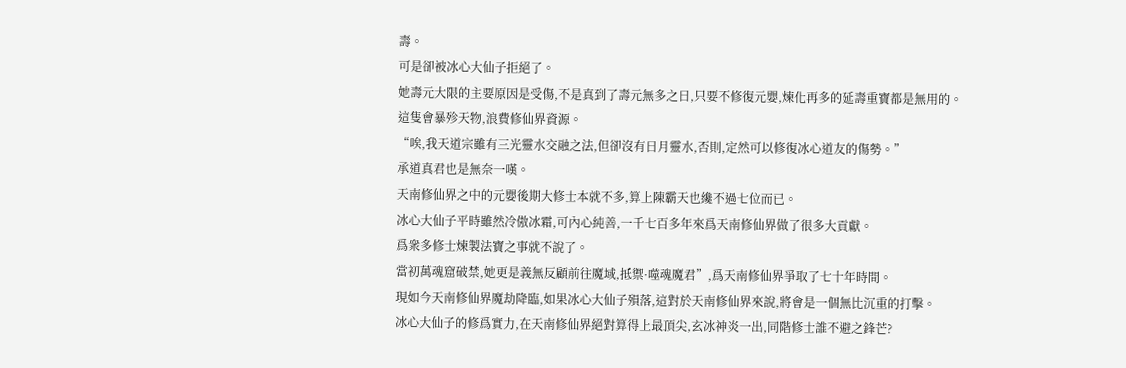壽。
可是卻被冰心大仙子拒絕了。
她壽元大限的主要原因是受傷,不是真到了壽元無多之日,只要不修復元嬰,煉化再多的延壽重寶都是無用的。
這隻會暴殄天物,浪費修仙界資源。
“唉,我天道宗雖有三光靈水交融之法,但卻沒有日月靈水,否則,定然可以修復冰心道友的傷勢。”
承道真君也是無奈一嘆。
天南修仙界之中的元嬰後期大修士本就不多,算上陳霸天也纔不過七位而已。
冰心大仙子平時雖然冷傲冰霜,可內心純善,一千七百多年來爲天南修仙界做了很多大貢獻。
爲衆多修士煉製法寶之事就不說了。
當初萬魂窟破禁,她更是義無反顧前往魔域,抵禦·噬魂魔君”,爲天南修仙界爭取了七十年時間。
現如今天南修仙界魔劫降臨,如果冰心大仙子殞落,這對於天南修仙界來說,將會是一個無比沉重的打擊。
冰心大仙子的修爲實力,在天南修仙界絕對算得上最頂尖,玄冰神炎一出,同階修士誰不避之鋒芒?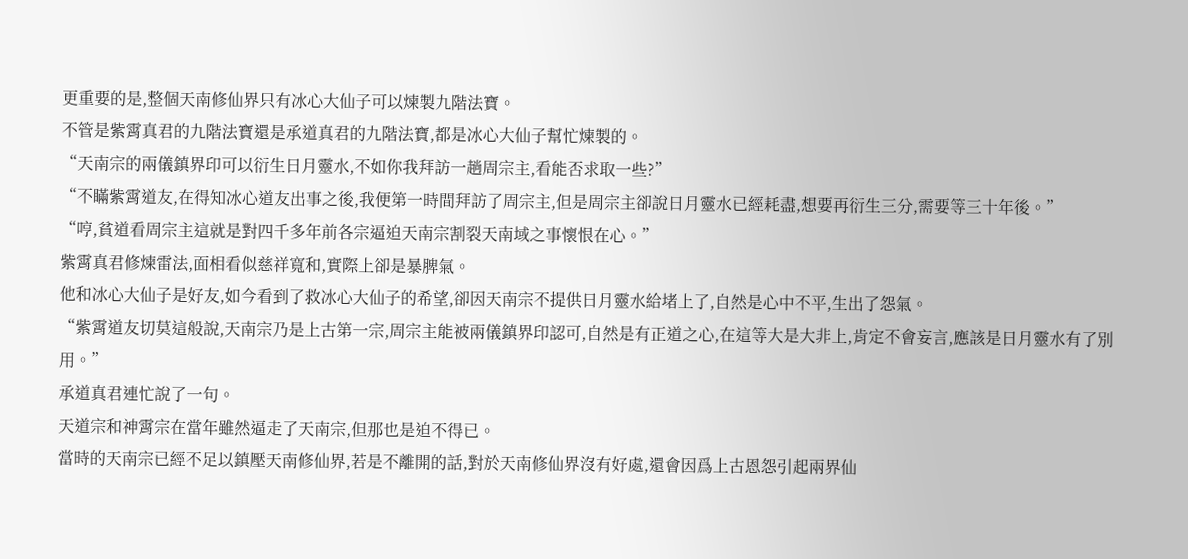更重要的是,整個天南修仙界只有冰心大仙子可以煉製九階法寶。
不管是紫霄真君的九階法寶還是承道真君的九階法寶,都是冰心大仙子幫忙煉製的。
“天南宗的兩儀鎮界印可以衍生日月靈水,不如你我拜訪一趟周宗主,看能否求取一些?”
“不瞞紫霄道友,在得知冰心道友出事之後,我便第一時間拜訪了周宗主,但是周宗主卻說日月靈水已經耗盡,想要再衍生三分,需要等三十年後。”
“哼,貧道看周宗主這就是對四千多年前各宗逼迫天南宗割裂天南域之事懷恨在心。”
紫霄真君修煉雷法,面相看似慈祥寬和,實際上卻是暴脾氣。
他和冰心大仙子是好友,如今看到了救冰心大仙子的希望,卻因天南宗不提供日月靈水給堵上了,自然是心中不平,生出了怨氣。
“紫霄道友切莫這般說,天南宗乃是上古第一宗,周宗主能被兩儀鎮界印認可,自然是有正道之心,在這等大是大非上,肯定不會妄言,應該是日月靈水有了別用。”
承道真君連忙說了一句。
天道宗和神霄宗在當年雖然逼走了天南宗,但那也是迫不得已。
當時的天南宗已經不足以鎮壓天南修仙界,若是不離開的話,對於天南修仙界沒有好處,還會因爲上古恩怨引起兩界仙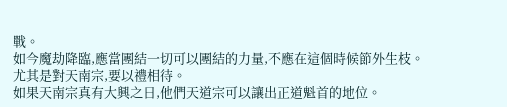戰。
如今魔劫降臨,應當團結一切可以團結的力量,不應在這個時候節外生枝。
尤其是對天南宗,要以禮相待。
如果天南宗真有大興之日,他們天道宗可以讓出正道魁首的地位。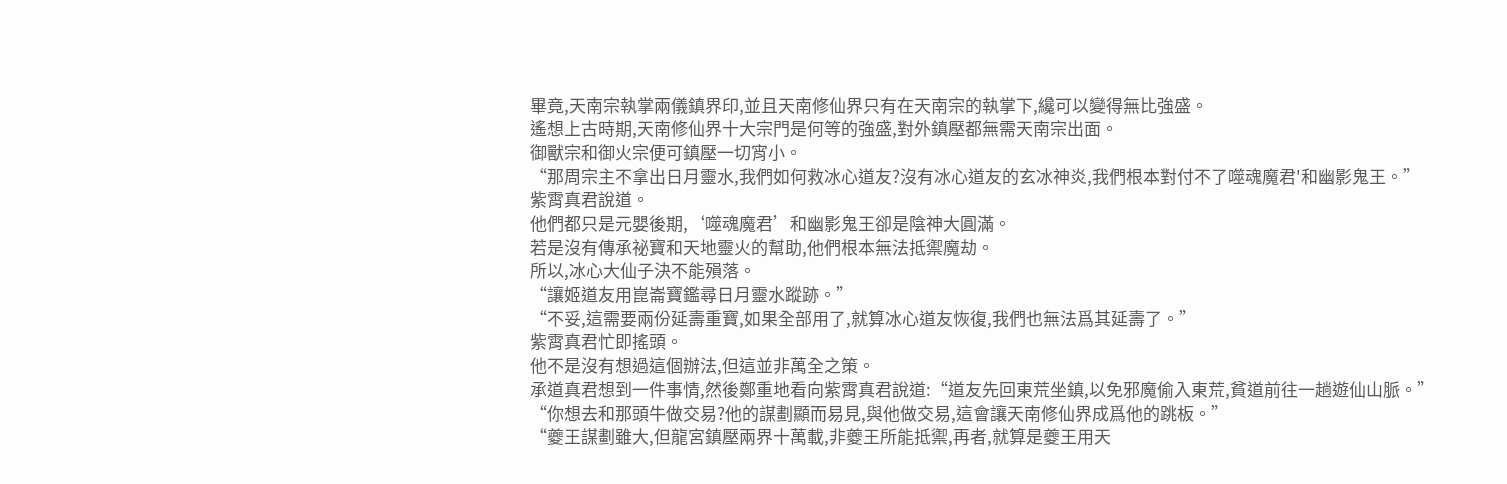畢竟,天南宗執掌兩儀鎮界印,並且天南修仙界只有在天南宗的執掌下,纔可以變得無比強盛。
遙想上古時期,天南修仙界十大宗門是何等的強盛,對外鎮壓都無需天南宗出面。
御獸宗和御火宗便可鎮壓一切宵小。
“那周宗主不拿出日月靈水,我們如何救冰心道友?沒有冰心道友的玄冰神炎,我們根本對付不了噬魂魔君'和幽影鬼王。”
紫霄真君說道。
他們都只是元嬰後期,‘噬魂魔君’和幽影鬼王卻是陰神大圓滿。
若是沒有傳承祕寶和天地靈火的幫助,他們根本無法抵禦魔劫。
所以,冰心大仙子決不能殞落。
“讓姬道友用崑崙寶鑑尋日月靈水蹤跡。”
“不妥,這需要兩份延壽重寶,如果全部用了,就算冰心道友恢復,我們也無法爲其延壽了。”
紫霄真君忙即搖頭。
他不是沒有想過這個辦法,但這並非萬全之策。
承道真君想到一件事情,然後鄭重地看向紫霄真君說道:“道友先回東荒坐鎮,以免邪魔偷入東荒,貧道前往一趟遊仙山脈。”
“你想去和那頭牛做交易?他的謀劃顯而易見,與他做交易,這會讓天南修仙界成爲他的跳板。”
“夔王謀劃雖大,但龍宮鎮壓兩界十萬載,非夔王所能抵禦,再者,就算是夔王用天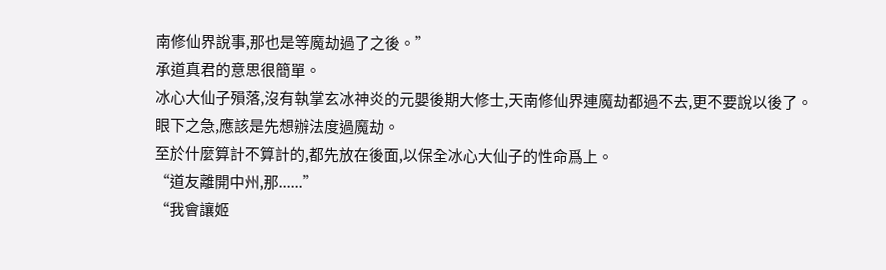南修仙界說事,那也是等魔劫過了之後。”
承道真君的意思很簡單。
冰心大仙子殞落,沒有執掌玄冰神炎的元嬰後期大修士,天南修仙界連魔劫都過不去,更不要說以後了。
眼下之急,應該是先想辦法度過魔劫。
至於什麼算計不算計的,都先放在後面,以保全冰心大仙子的性命爲上。
“道友離開中州,那......”
“我會讓姬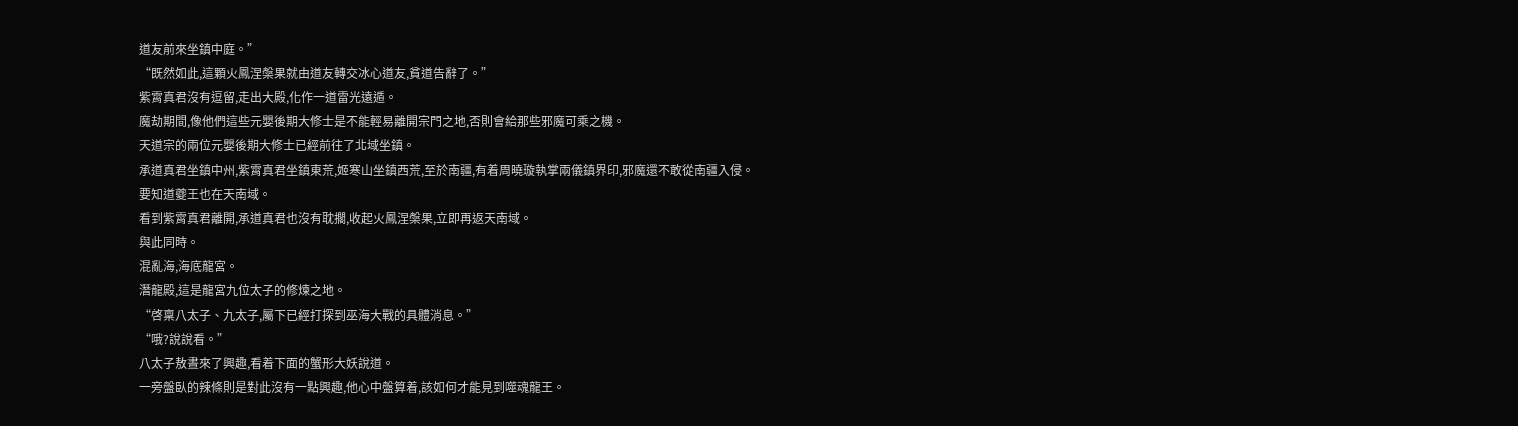道友前來坐鎮中庭。”
“既然如此,這顆火鳳涅槃果就由道友轉交冰心道友,貧道告辭了。”
紫霄真君沒有逗留,走出大殿,化作一道雷光遠遁。
魔劫期間,像他們這些元嬰後期大修士是不能輕易離開宗門之地,否則會給那些邪魔可乘之機。
天道宗的兩位元嬰後期大修士已經前往了北域坐鎮。
承道真君坐鎮中州,紫霄真君坐鎮東荒,姬寒山坐鎮西荒,至於南疆,有着周曉璇執掌兩儀鎮界印,邪魔還不敢從南疆入侵。
要知道夔王也在天南域。
看到紫霄真君離開,承道真君也沒有耽擱,收起火鳳涅槃果,立即再返天南域。
與此同時。
混亂海,海底龍宮。
潛龍殿,這是龍宮九位太子的修煉之地。
“啓稟八太子、九太子,屬下已經打探到巫海大戰的具體消息。”
“哦?說說看。”
八太子敖晝來了興趣,看着下面的蟹形大妖說道。
一旁盤臥的辣條則是對此沒有一點興趣,他心中盤算着,該如何才能見到噬魂龍王。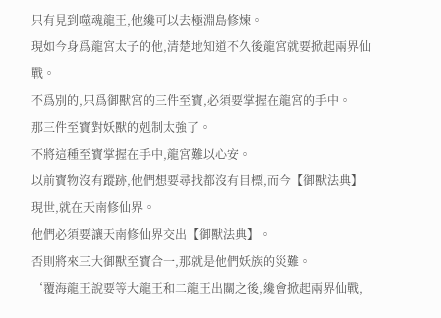只有見到噬魂龍王,他纔可以去極淵島修煉。
現如今身爲龍宮太子的他,清楚地知道不久後龍宮就要掀起兩界仙戰。
不爲別的,只爲御獸宮的三件至寶,必須要掌握在龍宮的手中。
那三件至寶對妖獸的剋制太強了。
不將這種至寶掌握在手中,龍宮難以心安。
以前寶物沒有蹤跡,他們想要尋找都沒有目標,而今【御獸法典】現世,就在天南修仙界。
他們必須要讓天南修仙界交出【御獸法典】。
否則將來三大御獸至寶合一,那就是他們妖族的災難。
‘覆海龍王說要等大龍王和二龍王出關之後,纔會掀起兩界仙戰,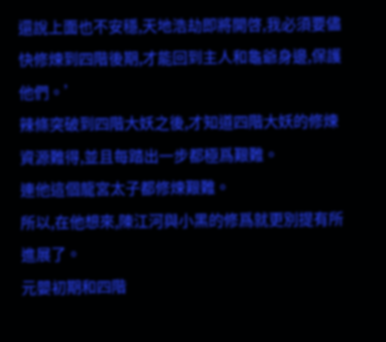還說上面也不安穩,天地浩劫即將開啓,我必須要儘快修煉到四階後期,才能回到主人和龜爺身邊,保護他們。’
辣條突破到四階大妖之後,才知道四階大妖的修煉資源難得,並且每踏出一步都極爲艱難。
連他這個龍宮太子都修煉艱難。
所以,在他想來,陳江河與小黑的修爲就更別提有所進展了。
元嬰初期和四階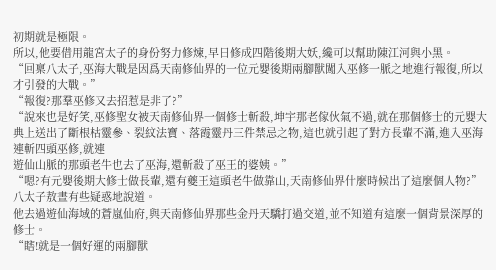初期就是極限。
所以,他要借用龍宮太子的身份努力修煉,早日修成四階後期大妖,纔可以幫助陳江河與小黑。
“回稟八太子,巫海大戰是因爲天南修仙界的一位元嬰後期兩腳獸闖入巫修一脈之地進行報復,所以才引發的大戰。”
“報復?那羣巫修又去招惹是非了?”
“說來也是好笑,巫修聖女被天南修仙界一個修士斬殺,坤宇那老傢伙氣不過,就在那個修士的元嬰大典上送出了斷根枯靈參、裂紋法寶、落霞靈丹三件禁忌之物,這也就引起了對方長輩不滿,進入巫海連斬四頭巫修,就連
遊仙山脈的那頭老牛也去了巫海,還斬殺了巫王的婆姨。”
“嗯?有元嬰後期大修士做長輩,還有夔王這頭老牛做靠山,天南修仙界什麼時候出了這麼個人物?”
八太子敖晝有些疑惑地說道。
他去過遊仙海域的蒼嵐仙府,與天南修仙界那些金丹天驕打過交道,並不知道有這麼一個背景深厚的修士。
“瞎!就是一個好運的兩腳獸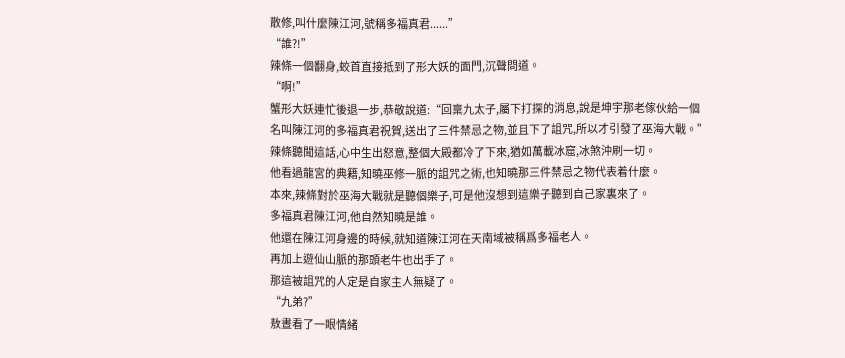散修,叫什麼陳江河,號稱多福真君......”
“誰?!”
辣條一個翻身,蛟首直接抵到了形大妖的面門,沉聲問道。
“啊!”
蟹形大妖連忙後退一步,恭敬說道:“回稟九太子,屬下打探的消息,說是坤宇那老傢伙給一個名叫陳江河的多福真君祝賀,送出了三件禁忌之物,並且下了詛咒,所以才引發了巫海大戰。”
辣條聽聞這話,心中生出怒意,整個大殿都冷了下來,猶如萬載冰窟,冰煞沖刷一切。
他看過龍宮的典籍,知曉巫修一脈的詛咒之術,也知曉那三件禁忌之物代表着什麼。
本來,辣條對於巫海大戰就是聽個樂子,可是他沒想到這樂子聽到自己家裏來了。
多福真君陳江河,他自然知曉是誰。
他還在陳江河身邊的時候,就知道陳江河在天南域被稱爲多福老人。
再加上遊仙山脈的那頭老牛也出手了。
那這被詛咒的人定是自家主人無疑了。
“九弟?”
敖晝看了一眼情緒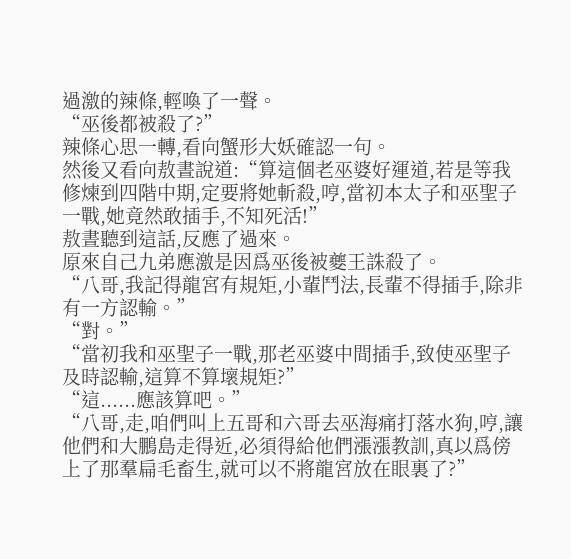過激的辣條,輕喚了一聲。
“巫後都被殺了?”
辣條心思一轉,看向蟹形大妖確認一句。
然後又看向敖晝說道:“算這個老巫婆好運道,若是等我修煉到四階中期,定要將她斬殺,哼,當初本太子和巫聖子一戰,她竟然敢插手,不知死活!”
敖晝聽到這話,反應了過來。
原來自己九弟應激是因爲巫後被夔王誅殺了。
“八哥,我記得龍宮有規矩,小輩鬥法,長輩不得插手,除非有一方認輸。”
“對。”
“當初我和巫聖子一戰,那老巫婆中間插手,致使巫聖子及時認輸,這算不算壞規矩?”
“這......應該算吧。”
“八哥,走,咱們叫上五哥和六哥去巫海痛打落水狗,哼,讓他們和大鵬島走得近,必須得給他們漲漲教訓,真以爲傍上了那羣扁毛畜生,就可以不將龍宮放在眼裏了?”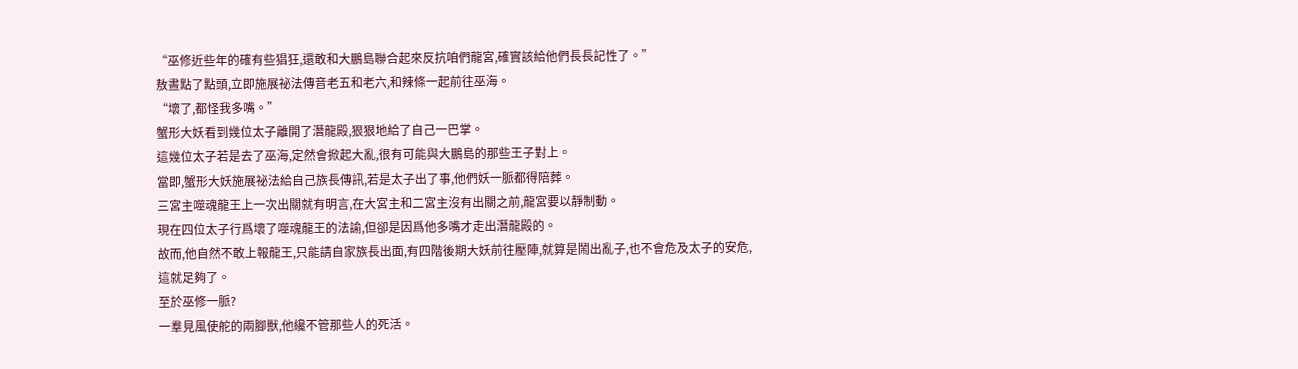“巫修近些年的確有些猖狂,還敢和大鵬島聯合起來反抗咱們龍宮,確實該給他們長長記性了。”
敖晝點了點頭,立即施展祕法傳音老五和老六,和辣條一起前往巫海。
“壞了,都怪我多嘴。”
蟹形大妖看到幾位太子離開了潛龍殿,狠狠地給了自己一巴掌。
這幾位太子若是去了巫海,定然會掀起大亂,很有可能與大鵬島的那些王子對上。
當即,蟹形大妖施展祕法給自己族長傳訊,若是太子出了事,他們妖一脈都得陪葬。
三宮主噬魂龍王上一次出關就有明言,在大宮主和二宮主沒有出關之前,龍宮要以靜制動。
現在四位太子行爲壞了噬魂龍王的法諭,但卻是因爲他多嘴才走出潛龍殿的。
故而,他自然不敢上報龍王,只能請自家族長出面,有四階後期大妖前往壓陣,就算是鬧出亂子,也不會危及太子的安危,這就足夠了。
至於巫修一脈?
一羣見風使舵的兩腳獸,他纔不管那些人的死活。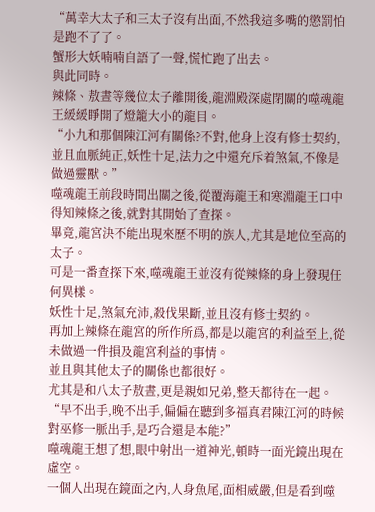“萬幸大太子和三太子沒有出面,不然我這多嘴的懲罰怕是跑不了了。
蟹形大妖喃喃自語了一聲,慌忙跑了出去。
與此同時。
辣條、敖晝等幾位太子離開後,龍淵殿深處閉關的噬魂龍王緩緩睜開了燈籠大小的龍目。
“小九和那個陳江河有關係?不對,他身上沒有修士契約,並且血脈純正,妖性十足,法力之中還充斥着煞氣,不像是做過靈獸。”
噬魂龍王前段時間出關之後,從覆海龍王和寒淵龍王口中得知辣條之後,就對其開始了查探。
畢竟,龍宮決不能出現來歷不明的族人,尤其是地位至高的太子。
可是一番查探下來,噬魂龍王並沒有從辣條的身上發現任何異樣。
妖性十足,煞氣充沛,殺伐果斷,並且沒有修士契約。
再加上辣條在龍宮的所作所爲,都是以龍宮的利益至上,從未做過一件損及龍宮利益的事情。
並且與其他太子的關係也都很好。
尤其是和八太子敖晝,更是親如兄弟,整天都待在一起。
“早不出手,晚不出手,偏偏在聽到多福真君陳江河的時候對巫修一脈出手,是巧合還是本能?”
噬魂龍王想了想,眼中射出一道神光,頓時一面光鏡出現在虛空。
一個人出現在鏡面之內,人身魚尾,面相威嚴,但是看到噬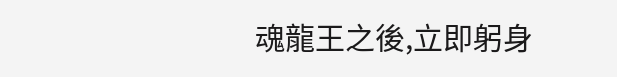魂龍王之後,立即躬身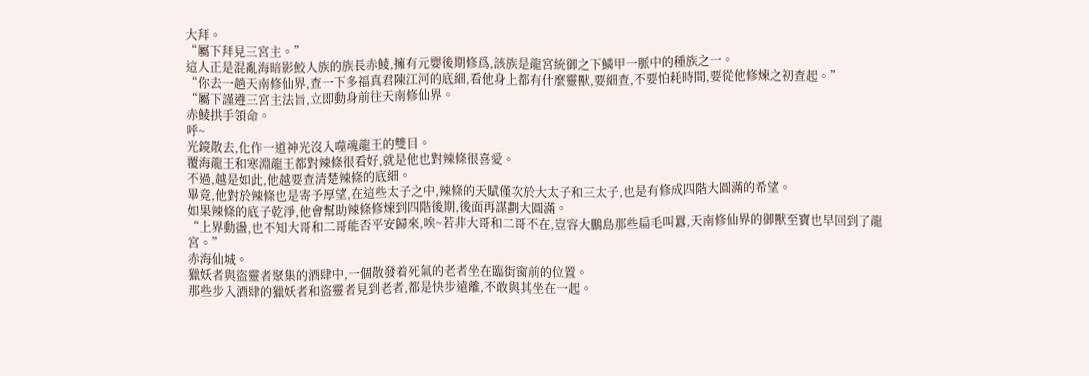大拜。
“屬下拜見三宮主。”
這人正是混亂海暗影鮫人族的族長赤鯪,擁有元嬰後期修爲,該族是龍宮統御之下鱗甲一脈中的種族之一。
“你去一趟天南修仙界,查一下多福真君陳江河的底細,看他身上都有什麼靈獸,要細查,不要怕耗時間,要從他修煉之初查起。”
“屬下謹遵三宮主法旨,立即動身前往天南修仙界。
赤鯪拱手領命。
呼~
光鏡散去,化作一道神光沒入噬魂龍王的雙目。
覆海龍王和寒淵龍王都對辣條很看好,就是他也對辣條很喜愛。
不過,越是如此,他越要查清楚辣條的底細。
畢竟,他對於辣條也是寄予厚望,在這些太子之中,辣條的天賦僅次於大太子和三太子,也是有修成四階大圓滿的希望。
如果辣條的底子乾淨,他會幫助辣條修煉到四階後期,後面再謀劃大圓滿。
“上界動盪,也不知大哥和二哥能否平安歸來,唉~若非大哥和二哥不在,豈容大鵬島那些扁毛叫囂,天南修仙界的御獸至寶也早回到了龍宮。”
赤海仙城。
獵妖者與盜靈者聚集的酒肆中,一個散發着死氣的老者坐在臨街窗前的位置。
那些步入酒肆的獵妖者和盜靈者見到老者,都是快步遠離,不敢與其坐在一起。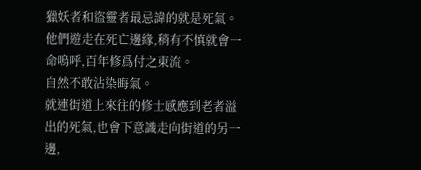獵妖者和盜靈者最忌諱的就是死氣。
他們遊走在死亡邊緣,稍有不慎就會一命嗚呼,百年修爲付之東流。
自然不敢沾染晦氣。
就連街道上來往的修士感應到老者溢出的死氣,也會下意識走向街道的另一邊,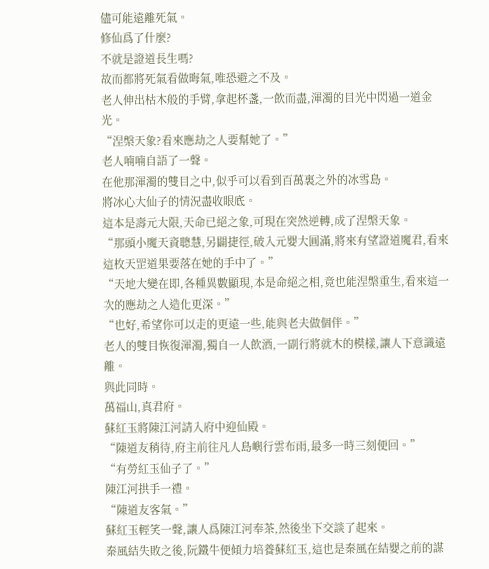儘可能遠離死氣。
修仙爲了什麼?
不就是證道長生嗎?
故而都將死氣看做晦氣,唯恐避之不及。
老人伸出枯木般的手臂,拿起杯盞,一飲而盡,渾濁的目光中閃過一道金光。
“涅槃天象?看來應劫之人要幫她了。”
老人喃喃自語了一聲。
在他那渾濁的雙目之中,似乎可以看到百萬裏之外的冰雪島。
將冰心大仙子的情況盡收眼底。
這本是壽元大限,天命已絕之象,可現在突然逆轉,成了涅槃天象。
“那頭小魔天資聰慧,另闢捷徑,破入元嬰大圓滿,將來有望證道魔君,看來這枚天罡道果要落在她的手中了。”
“天地大變在即,各種異數顯現,本是命絕之相,竟也能涅槃重生,看來這一次的應劫之人造化更深。”
“也好,希望你可以走的更遠一些,能與老夫做個伴。”
老人的雙目恢復渾濁,獨自一人飲酒,一副行將就木的模樣,讓人下意識遠離。
與此同時。
萬福山,真君府。
蘇紅玉將陳江河請入府中迎仙殿。
“陳道友稍待,府主前往凡人島嶼行雲布雨,最多一時三刻便回。”
“有勞紅玉仙子了。”
陳江河拱手一禮。
“陳道友客氣。”
蘇紅玉輕笑一聲,讓人爲陳江河奉茶,然後坐下交談了起來。
秦風結失敗之後,阮鐵牛便傾力培養蘇紅玉,這也是秦風在結嬰之前的謀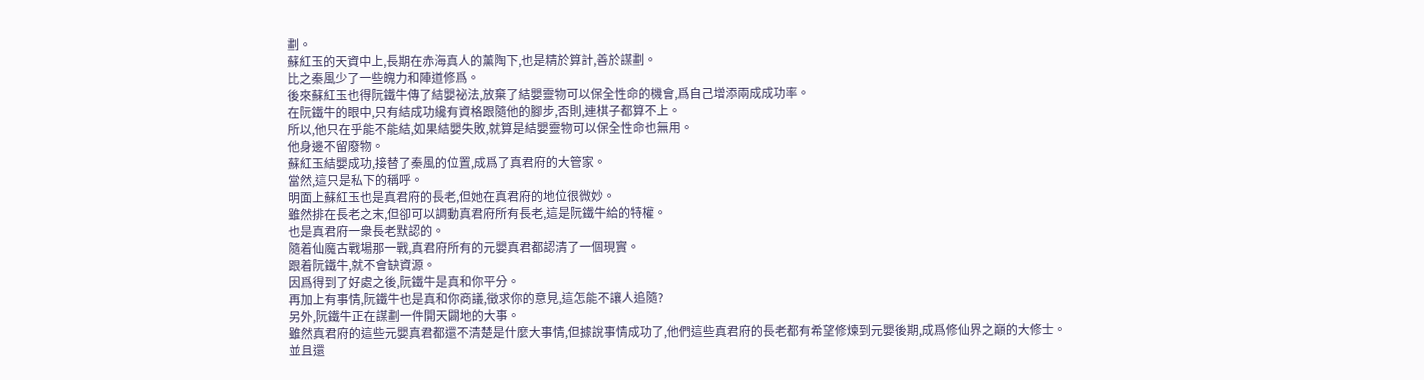劃。
蘇紅玉的天資中上,長期在赤海真人的薰陶下,也是精於算計,善於謀劃。
比之秦風少了一些魄力和陣道修爲。
後來蘇紅玉也得阮鐵牛傳了結嬰祕法,放棄了結嬰靈物可以保全性命的機會,爲自己增添兩成成功率。
在阮鐵牛的眼中,只有結成功纔有資格跟隨他的腳步,否則,連棋子都算不上。
所以,他只在乎能不能結,如果結嬰失敗,就算是結嬰靈物可以保全性命也無用。
他身邊不留廢物。
蘇紅玉結嬰成功,接替了秦風的位置,成爲了真君府的大管家。
當然,這只是私下的稱呼。
明面上蘇紅玉也是真君府的長老,但她在真君府的地位很微妙。
雖然排在長老之末,但卻可以調動真君府所有長老,這是阮鐵牛給的特權。
也是真君府一衆長老默認的。
隨着仙魔古戰場那一戰,真君府所有的元嬰真君都認清了一個現實。
跟着阮鐵牛,就不會缺資源。
因爲得到了好處之後,阮鐵牛是真和你平分。
再加上有事情,阮鐵牛也是真和你商議,徵求你的意見,這怎能不讓人追隨?
另外,阮鐵牛正在謀劃一件開天闢地的大事。
雖然真君府的這些元嬰真君都還不清楚是什麼大事情,但據說事情成功了,他們這些真君府的長老都有希望修煉到元嬰後期,成爲修仙界之巔的大修士。
並且還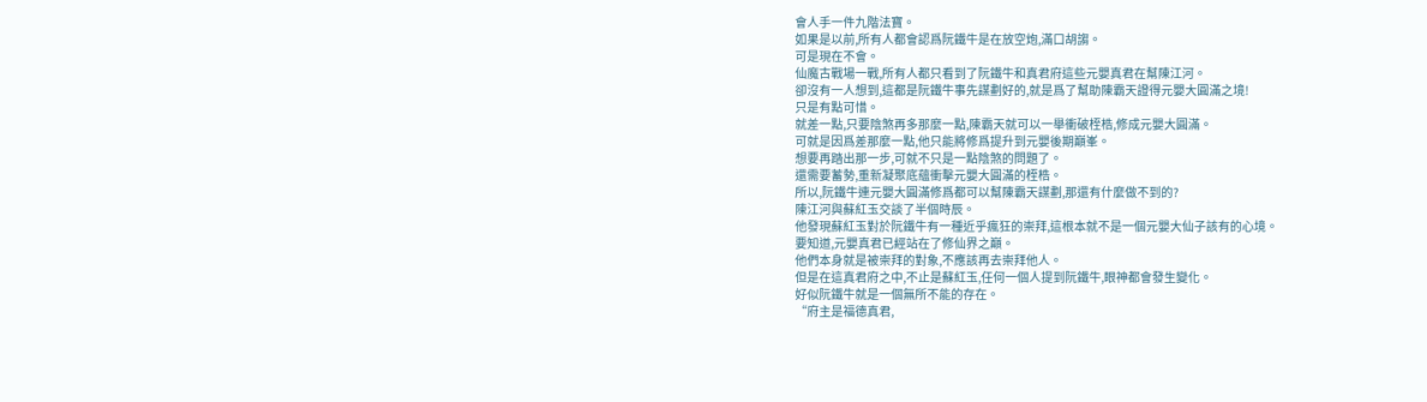會人手一件九階法寶。
如果是以前,所有人都會認爲阮鐵牛是在放空炮,滿口胡謅。
可是現在不會。
仙魔古戰場一戰,所有人都只看到了阮鐵牛和真君府這些元嬰真君在幫陳江河。
卻沒有一人想到,這都是阮鐵牛事先謀劃好的,就是爲了幫助陳霸天證得元嬰大圓滿之境!
只是有點可惜。
就差一點,只要陰煞再多那麼一點,陳霸天就可以一舉衝破桎梏,修成元嬰大圓滿。
可就是因爲差那麼一點,他只能將修爲提升到元嬰後期巔峯。
想要再踏出那一步,可就不只是一點陰煞的問題了。
還需要蓄勢,重新凝聚底蘊衝擊元嬰大圓滿的桎梏。
所以,阮鐵牛連元嬰大圓滿修爲都可以幫陳霸天謀劃,那還有什麼做不到的?
陳江河與蘇紅玉交談了半個時辰。
他發現蘇紅玉對於阮鐵牛有一種近乎瘋狂的崇拜,這根本就不是一個元嬰大仙子該有的心境。
要知道,元嬰真君已經站在了修仙界之巔。
他們本身就是被崇拜的對象,不應該再去崇拜他人。
但是在這真君府之中,不止是蘇紅玉,任何一個人提到阮鐵牛,眼神都會發生變化。
好似阮鐵牛就是一個無所不能的存在。
“府主是福德真君,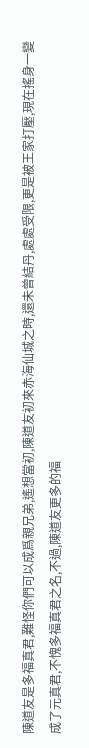陳道友是多福真君,難怪你們可以成爲親兄弟,遙想當初,陳道友初來赤海仙城之時,還未曾結丹,處處受限,更是被王家打壓,現在搖身一變成了元真君,不愧多福真君之名,不過,陳道友更多的福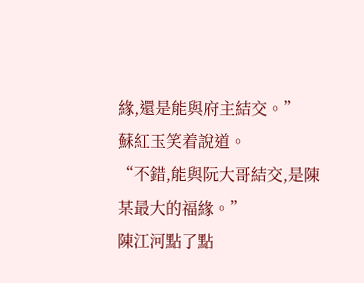緣,還是能與府主結交。”
蘇紅玉笑着說道。
“不錯,能與阮大哥結交,是陳某最大的福緣。”
陳江河點了點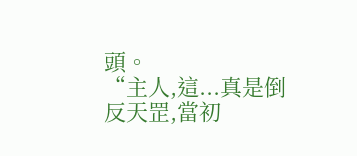頭。
“主人,這...真是倒反天罡,當初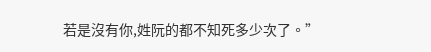若是沒有你,姓阮的都不知死多少次了。”